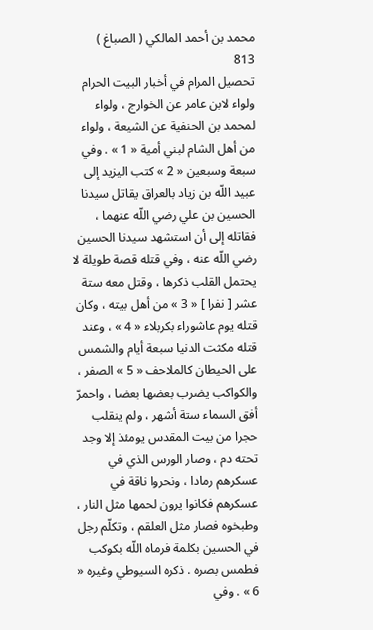محمد بن أحمد المالكي ( الصباغ )
813
تحصيل المرام في أخبار البيت الحرام
ولواء لابن عامر عن الخوارج ، ولواء لمحمد بن الحنفية عن الشيعة ، ولواء من أهل الشام لبني أمية « 1 » . وفي سبعة وسبعين « 2 » كتب اليزيد إلى عبيد اللّه بن زياد بالعراق يقاتل سيدنا الحسين بن علي رضي اللّه عنهما ، فقاتله إلى أن استشهد سيدنا الحسين رضي اللّه عنه ، وفي قتله قصة طويلة لا يحتمل القلب ذكرها ، وقتل معه ستة عشر [ نفرا ] « 3 » من أهل بيته ، وكان قتله يوم عاشوراء بكربلاء « 4 » ، وعند قتله مكثت الدنيا سبعة أيام والشمس على الحيطان كالملاحف « 5 » الصفر ، والكواكب يضرب بعضها بعضا ، واحمرّ أفق السماء ستة أشهر ، ولم ينقلب حجرا من بيت المقدس يومئذ إلا وجد تحته دم ، وصار الورس الذي في عسكرهم رمادا ، ونحروا ناقة في عسكرهم فكانوا يرون لحمها مثل النار ، وطبخوه فصار مثل العلقم ، وتكلّم رجل في الحسين بكلمة فرماه اللّه بكوكب فطمس بصره . ذكره السيوطي وغيره « 6 » . وفي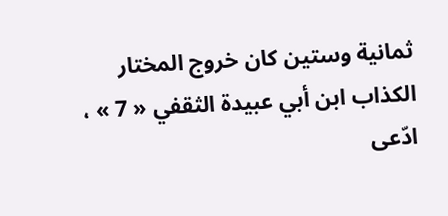ثمانية وستين كان خروج المختار الكذاب ابن أبي عبيدة الثقفي « 7 » ، ادّعى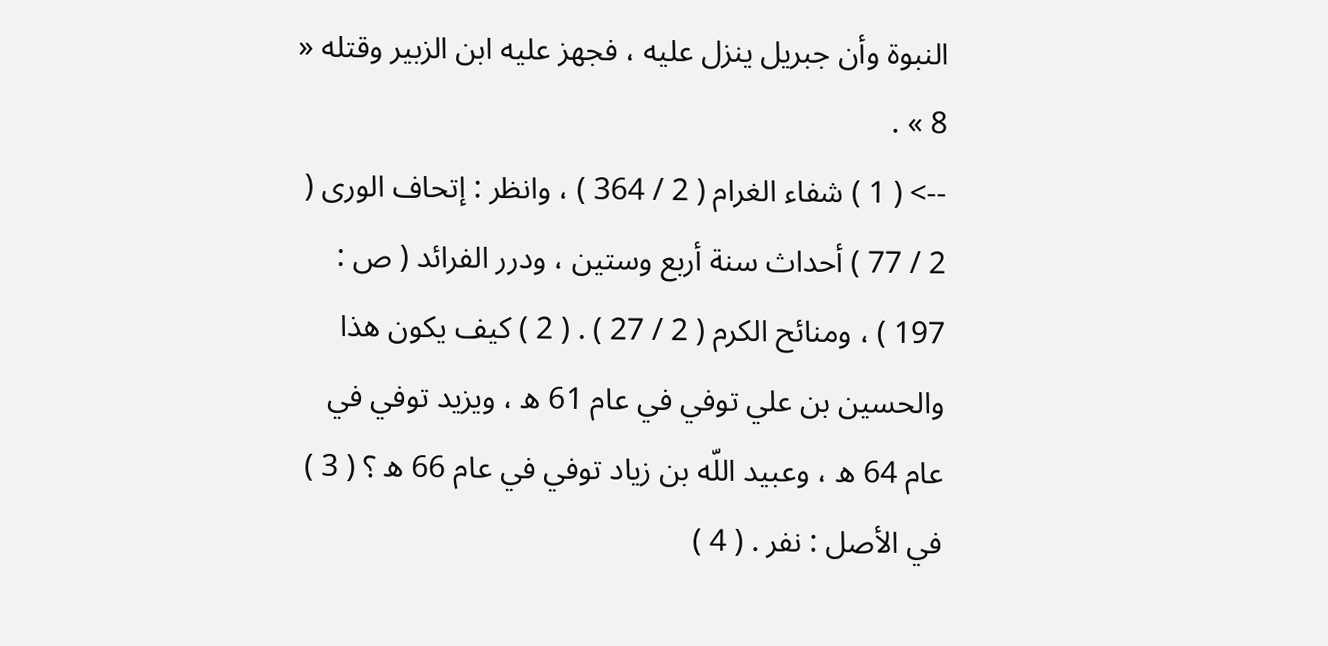النبوة وأن جبريل ينزل عليه ، فجهز عليه ابن الزبير وقتله « 8 » .
--> ( 1 ) شفاء الغرام ( 2 / 364 ) ، وانظر : إتحاف الورى ( 2 / 77 ) أحداث سنة أربع وستين ، ودرر الفرائد ( ص : 197 ) ، ومنائح الكرم ( 2 / 27 ) . ( 2 ) كيف يكون هذا والحسين بن علي توفي في عام 61 ه ، ويزيد توفي في عام 64 ه ، وعبيد اللّه بن زياد توفي في عام 66 ه ؟ ( 3 ) في الأصل : نفر . ( 4 )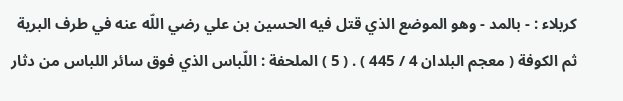كربلاء : - بالمد - وهو الموضع الذي قتل فيه الحسين بن علي رضي اللّه عنه في طرف البرية ثم الكوفة ( معجم البلدان 4 / 445 ) . ( 5 ) الملحفة : اللّباس الذي فوق سائر اللباس من دثار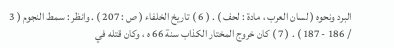البرد ونحوه ( لسان العرب ، مادة : لحف ) . ( 6 ) تاريخ الخلفاء ( ص : 207 ) . وانظر : سمط النجوم ( 3 / 186 - 187 ) . ( 7 ) كان خروج المختار الكذاب سنة 66 ه ، وكان قتله في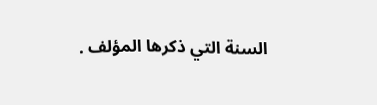السنة التي ذكرها المؤلف .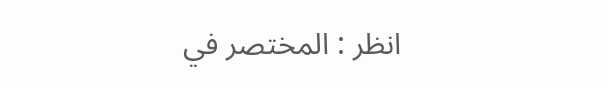انظر : المختصر في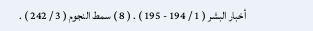أخبار البشر ( 1 / 194 - 195 ) . ( 8 ) سمط النجوم ( 3 / 242 ) .